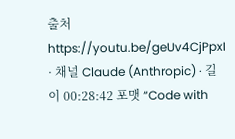출처 https://youtu.be/geUv4CjPpxI · 채널 Claude (Anthropic) · 길이 00:28:42 포맷 “Code with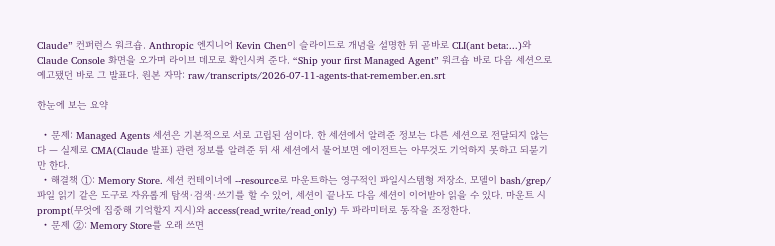Claude” 컨퍼런스 워크숍. Anthropic 엔지니어 Kevin Chen이 슬라이드로 개념을 설명한 뒤 곧바로 CLI(ant beta:...)와 Claude Console 화면을 오가며 라이브 데모로 확인시켜 준다. “Ship your first Managed Agent” 워크숍 바로 다음 세션으로 예고됐던 바로 그 발표다. 원본 자막: raw/transcripts/2026-07-11-agents-that-remember.en.srt

한눈에 보는 요약

  • 문제: Managed Agents 세션은 기본적으로 서로 고립된 섬이다. 한 세션에서 알려준 정보는 다른 세션으로 전달되지 않는다 — 실제로 CMA(Claude 발표) 관련 정보를 알려준 뒤 새 세션에서 물어보면 에이전트는 아무것도 기억하지 못하고 되묻기만 한다.
  • 해결책 ①: Memory Store. 세션 컨테이너에 --resource로 마운트하는 영구적인 파일시스템형 저장소. 모델이 bash/grep/파일 읽기 같은 도구로 자유롭게 탐색·검색·쓰기를 할 수 있어, 세션이 끝나도 다음 세션이 이어받아 읽을 수 있다. 마운트 시 prompt(무엇에 집중해 기억할지 지시)와 access(read_write/read_only) 두 파라미터로 동작을 조정한다.
  • 문제 ②: Memory Store를 오래 쓰면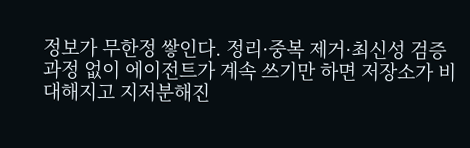정보가 무한정 쌓인다. 정리·중복 제거·최신성 검증 과정 없이 에이전트가 계속 쓰기만 하면 저장소가 비대해지고 지저분해진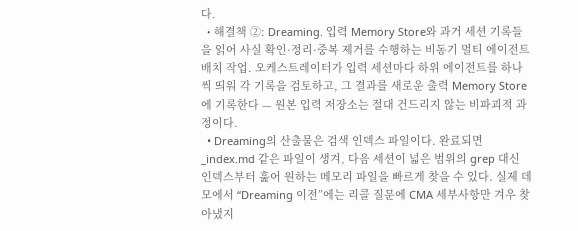다.
  • 해결책 ②: Dreaming. 입력 Memory Store와 과거 세션 기록들을 읽어 사실 확인·정리·중복 제거를 수행하는 비동기 멀티 에이전트 배치 작업. 오케스트레이터가 입력 세션마다 하위 에이전트를 하나씩 띄워 각 기록을 검토하고, 그 결과를 새로운 출력 Memory Store에 기록한다 — 원본 입력 저장소는 절대 건드리지 않는 비파괴적 과정이다.
  • Dreaming의 산출물은 검색 인덱스 파일이다. 완료되면 _index.md 같은 파일이 생겨, 다음 세션이 넓은 범위의 grep 대신 인덱스부터 훑어 원하는 메모리 파일을 빠르게 찾을 수 있다. 실제 데모에서 “Dreaming 이전”에는 리콜 질문에 CMA 세부사항만 겨우 찾아냈지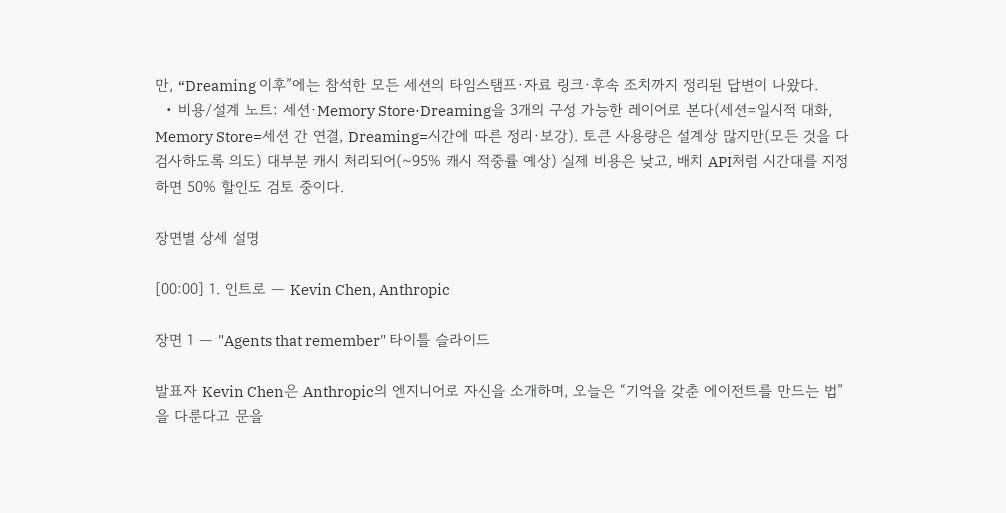만, “Dreaming 이후”에는 참석한 모든 세션의 타임스탬프·자료 링크·후속 조치까지 정리된 답변이 나왔다.
  • 비용/설계 노트: 세션·Memory Store·Dreaming을 3개의 구성 가능한 레이어로 본다(세션=일시적 대화, Memory Store=세션 간 연결, Dreaming=시간에 따른 정리·보강). 토큰 사용량은 설계상 많지만(모든 것을 다 검사하도록 의도) 대부분 캐시 처리되어(~95% 캐시 적중률 예상) 실제 비용은 낮고, 배치 API처럼 시간대를 지정하면 50% 할인도 검토 중이다.

장면별 상세 설명

[00:00] 1. 인트로 — Kevin Chen, Anthropic

장면 1 — "Agents that remember" 타이틀 슬라이드

발표자 Kevin Chen은 Anthropic의 엔지니어로 자신을 소개하며, 오늘은 “기억을 갖춘 에이전트를 만드는 법”을 다룬다고 문을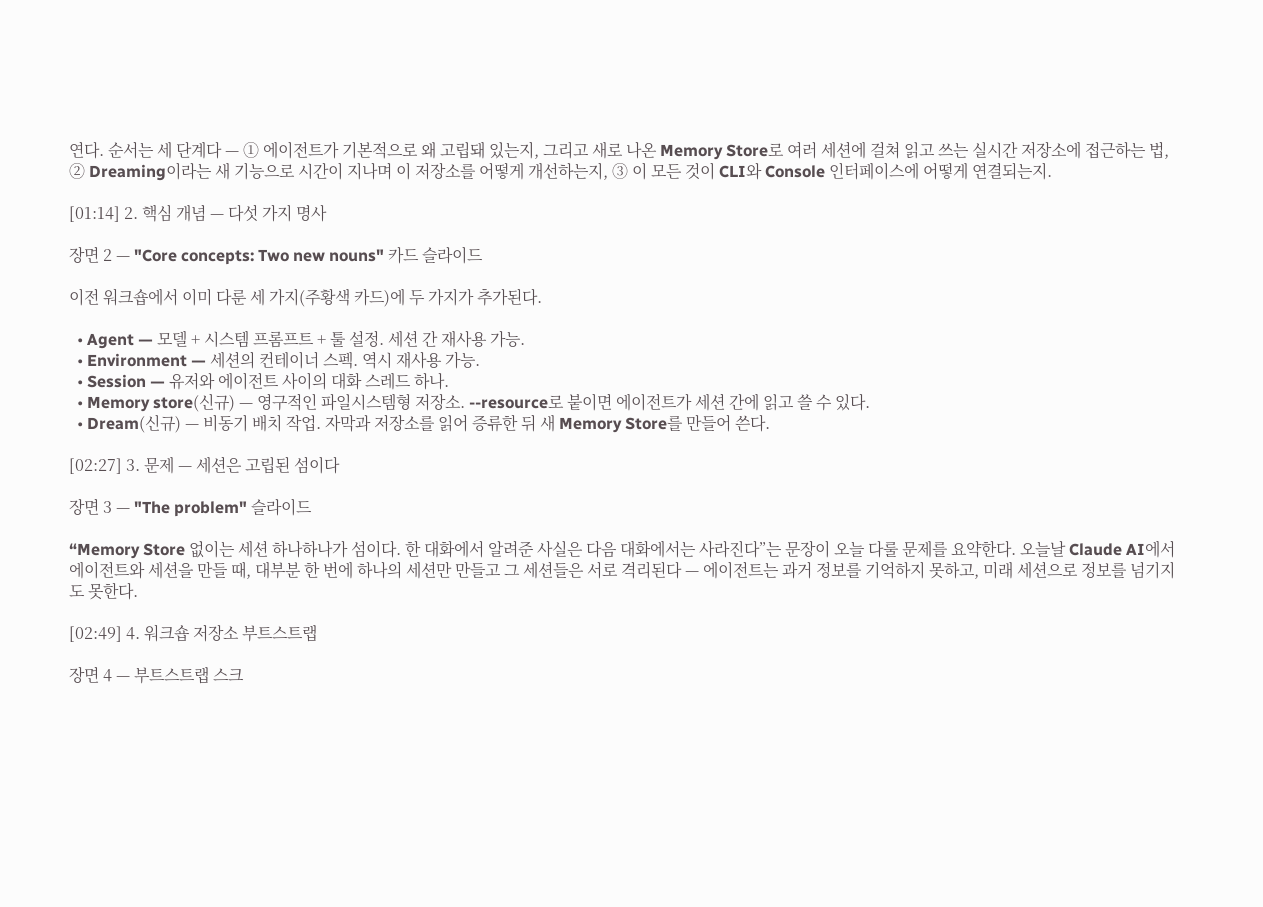연다. 순서는 세 단계다 — ① 에이전트가 기본적으로 왜 고립돼 있는지, 그리고 새로 나온 Memory Store로 여러 세션에 걸쳐 읽고 쓰는 실시간 저장소에 접근하는 법, ② Dreaming이라는 새 기능으로 시간이 지나며 이 저장소를 어떻게 개선하는지, ③ 이 모든 것이 CLI와 Console 인터페이스에 어떻게 연결되는지.

[01:14] 2. 핵심 개념 — 다섯 가지 명사

장면 2 — "Core concepts: Two new nouns" 카드 슬라이드

이전 워크숍에서 이미 다룬 세 가지(주황색 카드)에 두 가지가 추가된다.

  • Agent — 모델 + 시스템 프롬프트 + 툴 설정. 세션 간 재사용 가능.
  • Environment — 세션의 컨테이너 스펙. 역시 재사용 가능.
  • Session — 유저와 에이전트 사이의 대화 스레드 하나.
  • Memory store(신규) — 영구적인 파일시스템형 저장소. --resource로 붙이면 에이전트가 세션 간에 읽고 쓸 수 있다.
  • Dream(신규) — 비동기 배치 작업. 자막과 저장소를 읽어 증류한 뒤 새 Memory Store를 만들어 쓴다.

[02:27] 3. 문제 — 세션은 고립된 섬이다

장면 3 — "The problem" 슬라이드

“Memory Store 없이는 세션 하나하나가 섬이다. 한 대화에서 알려준 사실은 다음 대화에서는 사라진다”는 문장이 오늘 다룰 문제를 요약한다. 오늘날 Claude AI에서 에이전트와 세션을 만들 때, 대부분 한 번에 하나의 세션만 만들고 그 세션들은 서로 격리된다 — 에이전트는 과거 정보를 기억하지 못하고, 미래 세션으로 정보를 넘기지도 못한다.

[02:49] 4. 워크숍 저장소 부트스트랩

장면 4 — 부트스트랩 스크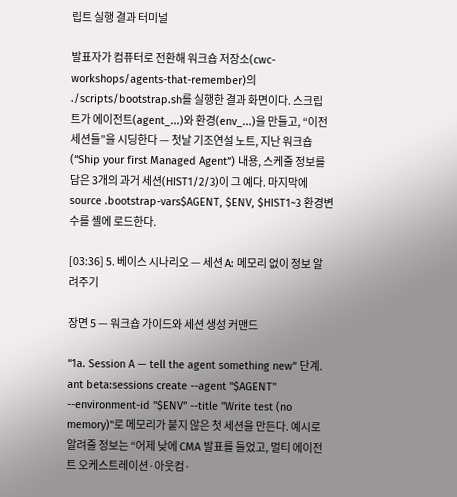립트 실행 결과 터미널

발표자가 컴퓨터로 전환해 워크숍 저장소(cwc-workshops/agents-that-remember)의 ./scripts/bootstrap.sh를 실행한 결과 화면이다. 스크립트가 에이전트(agent_...)와 환경(env_...)을 만들고, “이전 세션들”을 시딩한다 — 첫날 기조연설 노트, 지난 워크숍(“Ship your first Managed Agent”) 내용, 스케줄 정보를 담은 3개의 과거 세션(HIST1/2/3)이 그 예다. 마지막에 source .bootstrap-vars$AGENT, $ENV, $HIST1~3 환경변수를 셸에 로드한다.

[03:36] 5. 베이스 시나리오 — 세션 A: 메모리 없이 정보 알려주기

장면 5 — 워크숍 가이드와 세션 생성 커맨드

“1a. Session A — tell the agent something new” 단계. ant beta:sessions create --agent "$AGENT" --environment-id "$ENV" --title "Write test (no memory)"로 메모리가 붙지 않은 첫 세션을 만든다. 예시로 알려줄 정보는 “어제 낮에 CMA 발표를 들었고, 멀티 에이전트 오케스트레이션·아웃컴·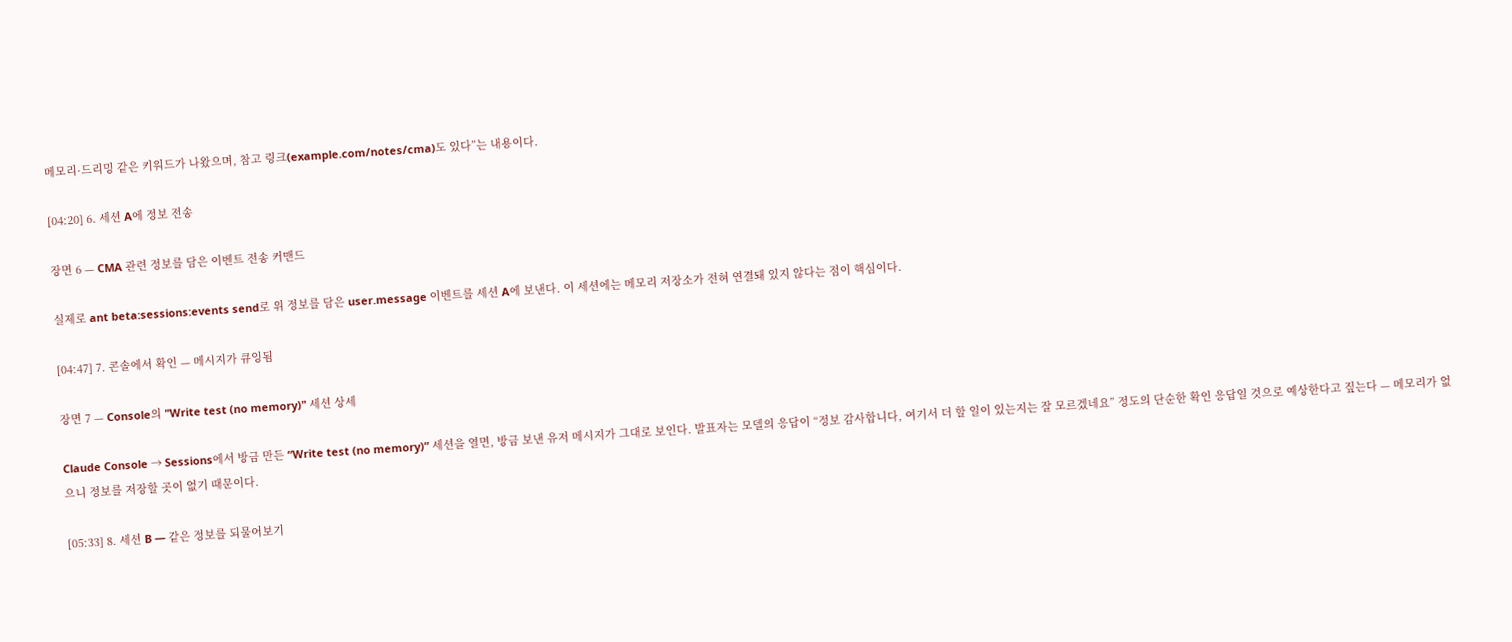메모리·드리밍 같은 키워드가 나왔으며, 참고 링크(example.com/notes/cma)도 있다”는 내용이다.

[04:20] 6. 세션 A에 정보 전송

장면 6 — CMA 관련 정보를 담은 이벤트 전송 커맨드

실제로 ant beta:sessions:events send로 위 정보를 담은 user.message 이벤트를 세션 A에 보낸다. 이 세션에는 메모리 저장소가 전혀 연결돼 있지 않다는 점이 핵심이다.

[04:47] 7. 콘솔에서 확인 — 메시지가 큐잉됨

장면 7 — Console의 "Write test (no memory)" 세션 상세

Claude Console → Sessions에서 방금 만든 “Write test (no memory)” 세션을 열면, 방금 보낸 유저 메시지가 그대로 보인다. 발표자는 모델의 응답이 “정보 감사합니다, 여기서 더 할 일이 있는지는 잘 모르겠네요” 정도의 단순한 확인 응답일 것으로 예상한다고 짚는다 — 메모리가 없으니 정보를 저장할 곳이 없기 때문이다.

[05:33] 8. 세션 B — 같은 정보를 되물어보기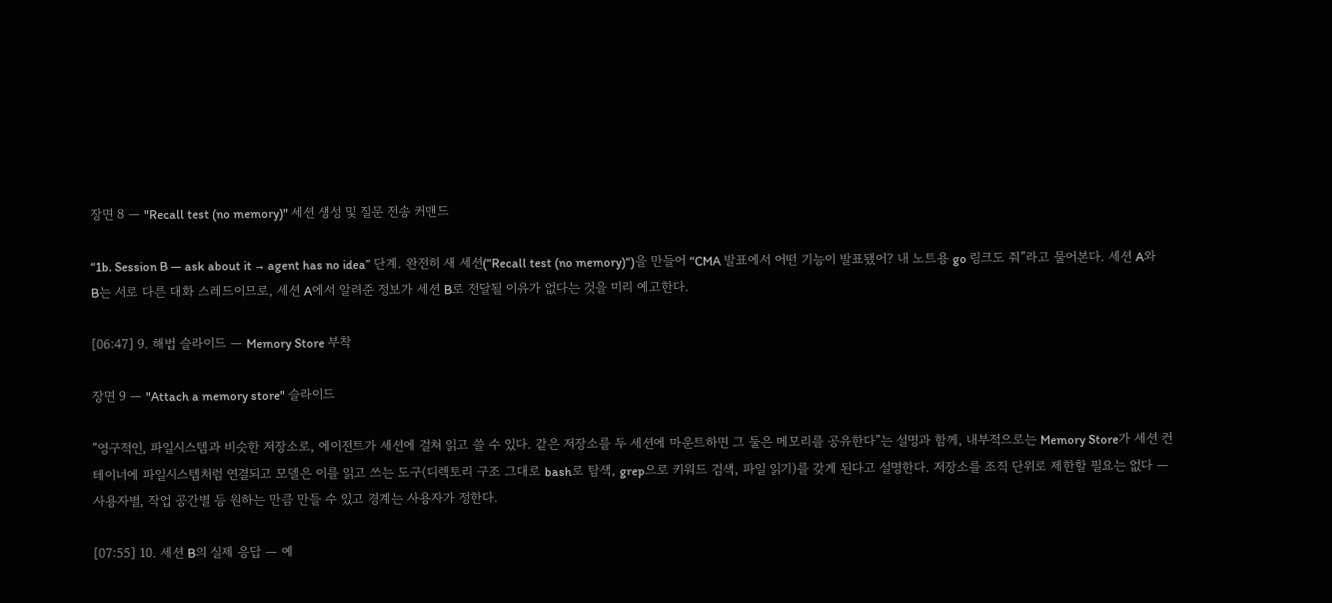장면 8 — "Recall test (no memory)" 세션 생성 및 질문 전송 커맨드

“1b. Session B — ask about it → agent has no idea” 단계. 완전히 새 세션(“Recall test (no memory)“)을 만들어 “CMA 발표에서 어떤 기능이 발표됐어? 내 노트용 go 링크도 줘”라고 물어본다. 세션 A와 B는 서로 다른 대화 스레드이므로, 세션 A에서 알려준 정보가 세션 B로 전달될 이유가 없다는 것을 미리 예고한다.

[06:47] 9. 해법 슬라이드 — Memory Store 부착

장면 9 — "Attach a memory store" 슬라이드

“영구적인, 파일시스템과 비슷한 저장소로, 에이전트가 세션에 걸쳐 읽고 쓸 수 있다. 같은 저장소를 두 세션에 마운트하면 그 둘은 메모리를 공유한다”는 설명과 함께, 내부적으로는 Memory Store가 세션 컨테이너에 파일시스템처럼 연결되고 모델은 이를 읽고 쓰는 도구(디렉토리 구조 그대로 bash로 탐색, grep으로 키워드 검색, 파일 읽기)를 갖게 된다고 설명한다. 저장소를 조직 단위로 제한할 필요는 없다 — 사용자별, 작업 공간별 등 원하는 만큼 만들 수 있고 경계는 사용자가 정한다.

[07:55] 10. 세션 B의 실제 응답 — 예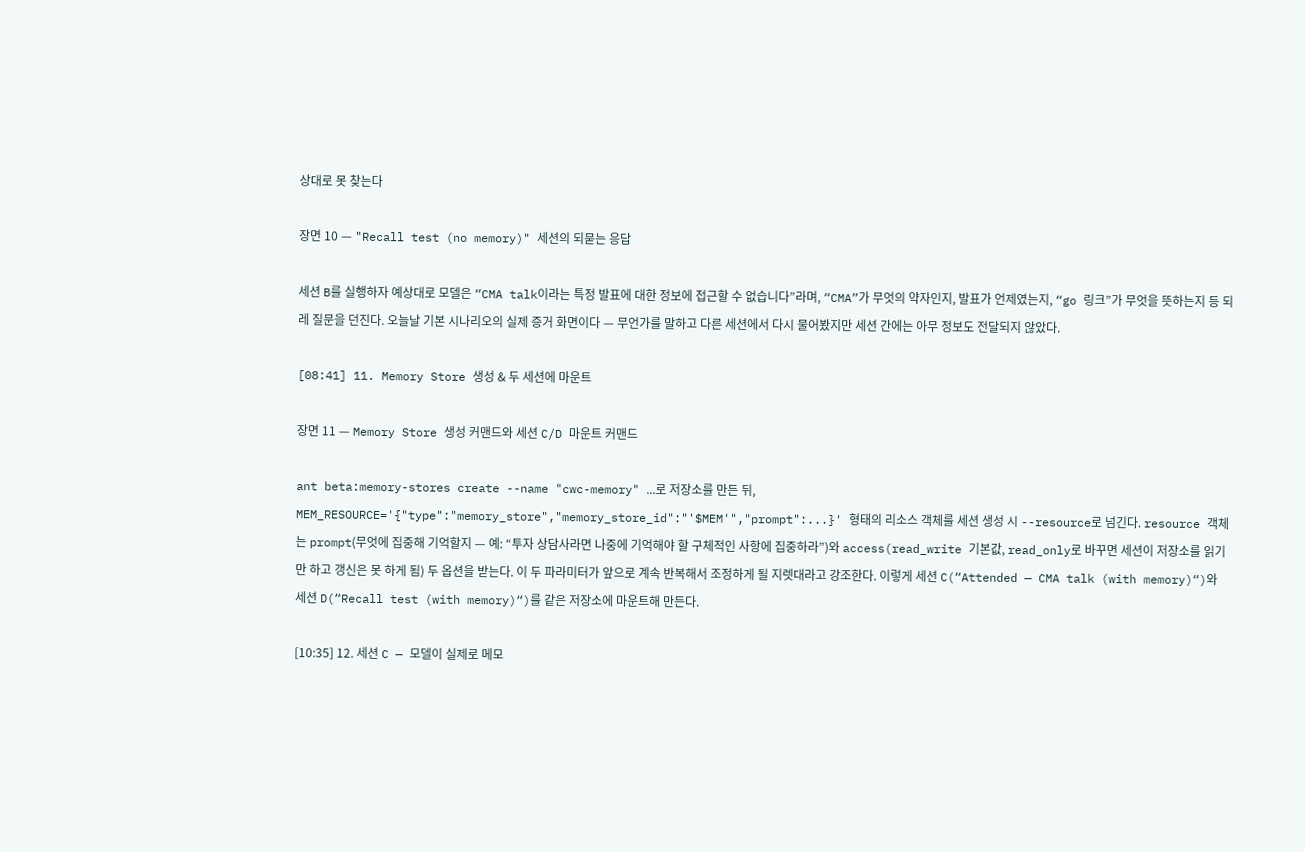상대로 못 찾는다

장면 10 — "Recall test (no memory)" 세션의 되묻는 응답

세션 B를 실행하자 예상대로 모델은 “CMA talk이라는 특정 발표에 대한 정보에 접근할 수 없습니다”라며, “CMA”가 무엇의 약자인지, 발표가 언제였는지, “go 링크”가 무엇을 뜻하는지 등 되레 질문을 던진다. 오늘날 기본 시나리오의 실제 증거 화면이다 — 무언가를 말하고 다른 세션에서 다시 물어봤지만 세션 간에는 아무 정보도 전달되지 않았다.

[08:41] 11. Memory Store 생성 & 두 세션에 마운트

장면 11 — Memory Store 생성 커맨드와 세션 C/D 마운트 커맨드

ant beta:memory-stores create --name "cwc-memory" ...로 저장소를 만든 뒤, MEM_RESOURCE='{"type":"memory_store","memory_store_id":"'$MEM'","prompt":...}' 형태의 리소스 객체를 세션 생성 시 --resource로 넘긴다. resource 객체는 prompt(무엇에 집중해 기억할지 — 예: “투자 상담사라면 나중에 기억해야 할 구체적인 사항에 집중하라”)와 access(read_write 기본값, read_only로 바꾸면 세션이 저장소를 읽기만 하고 갱신은 못 하게 됨) 두 옵션을 받는다. 이 두 파라미터가 앞으로 계속 반복해서 조정하게 될 지렛대라고 강조한다. 이렇게 세션 C(“Attended — CMA talk (with memory)“)와 세션 D(“Recall test (with memory)“)를 같은 저장소에 마운트해 만든다.

[10:35] 12. 세션 C — 모델이 실제로 메모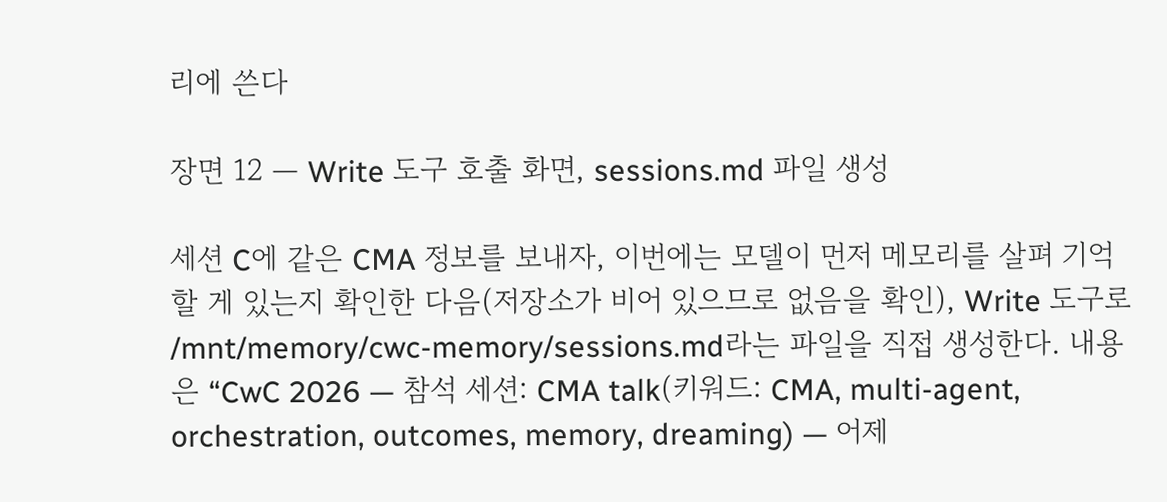리에 쓴다

장면 12 — Write 도구 호출 화면, sessions.md 파일 생성

세션 C에 같은 CMA 정보를 보내자, 이번에는 모델이 먼저 메모리를 살펴 기억할 게 있는지 확인한 다음(저장소가 비어 있으므로 없음을 확인), Write 도구로 /mnt/memory/cwc-memory/sessions.md라는 파일을 직접 생성한다. 내용은 “CwC 2026 — 참석 세션: CMA talk(키워드: CMA, multi-agent, orchestration, outcomes, memory, dreaming) — 어제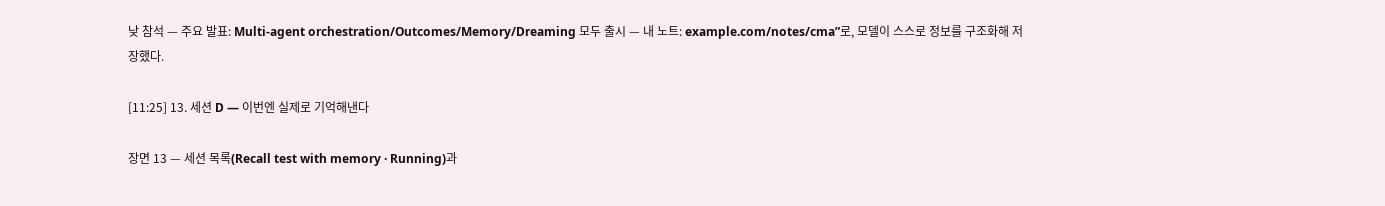낮 참석 — 주요 발표: Multi-agent orchestration/Outcomes/Memory/Dreaming 모두 출시 — 내 노트: example.com/notes/cma”로, 모델이 스스로 정보를 구조화해 저장했다.

[11:25] 13. 세션 D — 이번엔 실제로 기억해낸다

장면 13 — 세션 목록(Recall test with memory · Running)과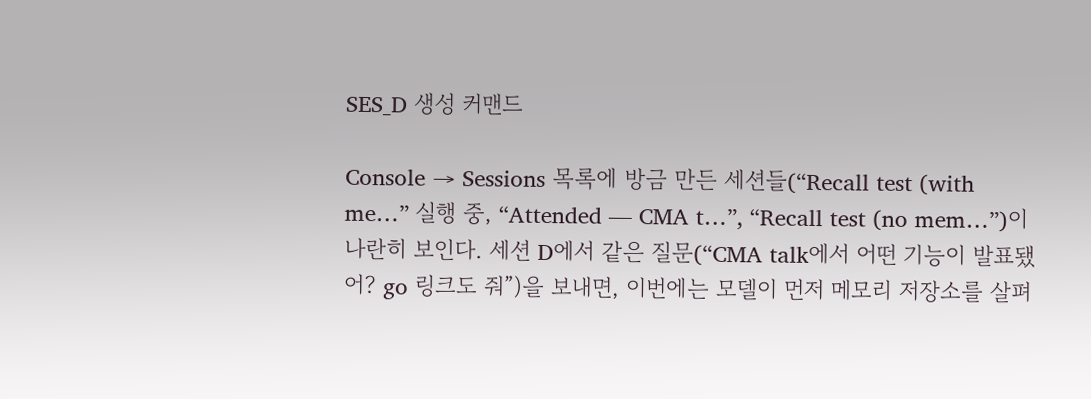SES_D 생성 커맨드

Console → Sessions 목록에 방금 만든 세션들(“Recall test (with me…” 실행 중, “Attended — CMA t…”, “Recall test (no mem…”)이 나란히 보인다. 세션 D에서 같은 질문(“CMA talk에서 어떤 기능이 발표됐어? go 링크도 줘”)을 보내면, 이번에는 모델이 먼저 메모리 저장소를 살펴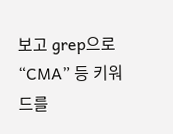보고 grep으로 “CMA” 등 키워드를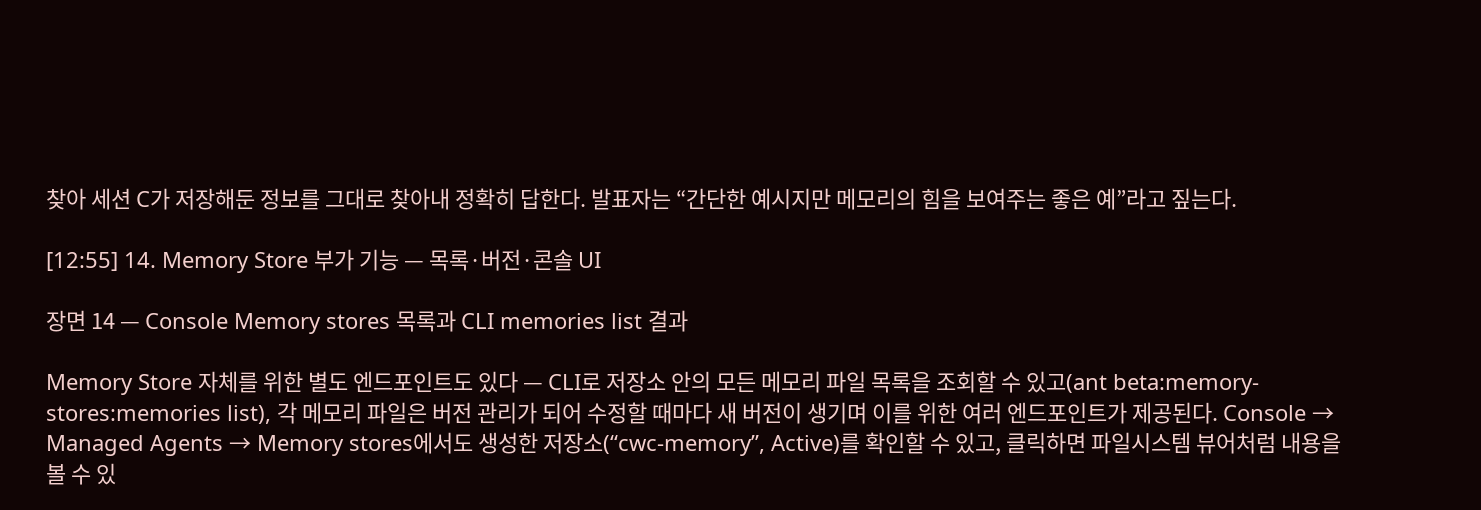찾아 세션 C가 저장해둔 정보를 그대로 찾아내 정확히 답한다. 발표자는 “간단한 예시지만 메모리의 힘을 보여주는 좋은 예”라고 짚는다.

[12:55] 14. Memory Store 부가 기능 — 목록·버전·콘솔 UI

장면 14 — Console Memory stores 목록과 CLI memories list 결과

Memory Store 자체를 위한 별도 엔드포인트도 있다 — CLI로 저장소 안의 모든 메모리 파일 목록을 조회할 수 있고(ant beta:memory-stores:memories list), 각 메모리 파일은 버전 관리가 되어 수정할 때마다 새 버전이 생기며 이를 위한 여러 엔드포인트가 제공된다. Console → Managed Agents → Memory stores에서도 생성한 저장소(“cwc-memory”, Active)를 확인할 수 있고, 클릭하면 파일시스템 뷰어처럼 내용을 볼 수 있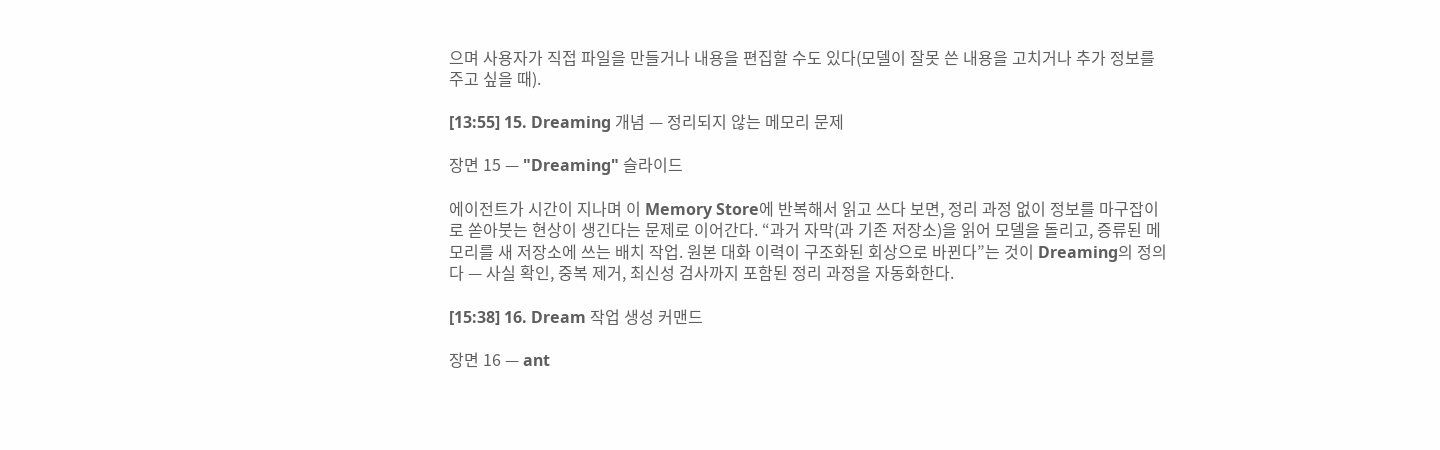으며 사용자가 직접 파일을 만들거나 내용을 편집할 수도 있다(모델이 잘못 쓴 내용을 고치거나 추가 정보를 주고 싶을 때).

[13:55] 15. Dreaming 개념 — 정리되지 않는 메모리 문제

장면 15 — "Dreaming" 슬라이드

에이전트가 시간이 지나며 이 Memory Store에 반복해서 읽고 쓰다 보면, 정리 과정 없이 정보를 마구잡이로 쏟아붓는 현상이 생긴다는 문제로 이어간다. “과거 자막(과 기존 저장소)을 읽어 모델을 돌리고, 증류된 메모리를 새 저장소에 쓰는 배치 작업. 원본 대화 이력이 구조화된 회상으로 바뀐다”는 것이 Dreaming의 정의다 — 사실 확인, 중복 제거, 최신성 검사까지 포함된 정리 과정을 자동화한다.

[15:38] 16. Dream 작업 생성 커맨드

장면 16 — ant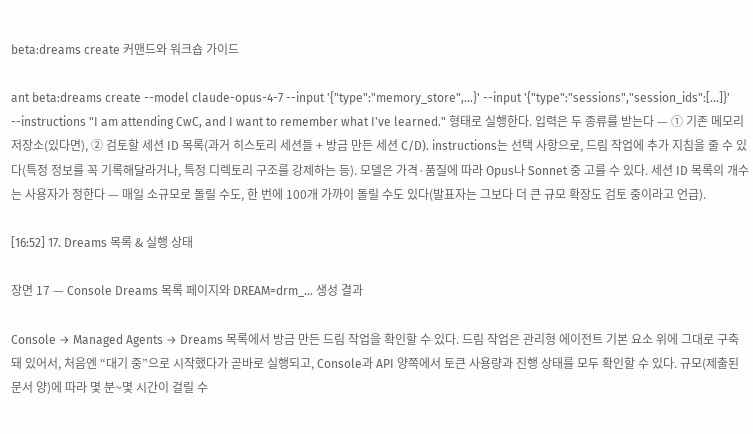beta:dreams create 커맨드와 워크숍 가이드

ant beta:dreams create --model claude-opus-4-7 --input '{"type":"memory_store",...}' --input '{"type":"sessions","session_ids":[...]}' --instructions "I am attending CwC, and I want to remember what I've learned." 형태로 실행한다. 입력은 두 종류를 받는다 — ① 기존 메모리 저장소(있다면), ② 검토할 세션 ID 목록(과거 히스토리 세션들 + 방금 만든 세션 C/D). instructions는 선택 사항으로, 드림 작업에 추가 지침을 줄 수 있다(특정 정보를 꼭 기록해달라거나, 특정 디렉토리 구조를 강제하는 등). 모델은 가격·품질에 따라 Opus나 Sonnet 중 고를 수 있다. 세션 ID 목록의 개수는 사용자가 정한다 — 매일 소규모로 돌릴 수도, 한 번에 100개 가까이 돌릴 수도 있다(발표자는 그보다 더 큰 규모 확장도 검토 중이라고 언급).

[16:52] 17. Dreams 목록 & 실행 상태

장면 17 — Console Dreams 목록 페이지와 DREAM=drm_... 생성 결과

Console → Managed Agents → Dreams 목록에서 방금 만든 드림 작업을 확인할 수 있다. 드림 작업은 관리형 에이전트 기본 요소 위에 그대로 구축돼 있어서, 처음엔 “대기 중”으로 시작했다가 곧바로 실행되고, Console과 API 양쪽에서 토큰 사용량과 진행 상태를 모두 확인할 수 있다. 규모(제출된 문서 양)에 따라 몇 분~몇 시간이 걸릴 수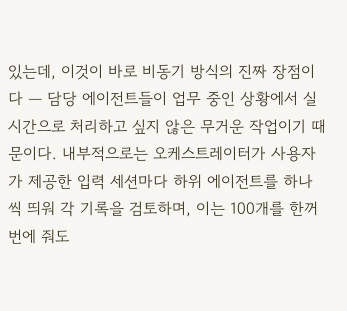있는데, 이것이 바로 비동기 방식의 진짜 장점이다 — 담당 에이전트들이 업무 중인 상황에서 실시간으로 처리하고 싶지 않은 무거운 작업이기 때문이다. 내부적으로는 오케스트레이터가 사용자가 제공한 입력 세션마다 하위 에이전트를 하나씩 띄워 각 기록을 검토하며, 이는 100개를 한꺼번에 줘도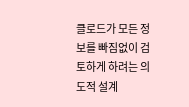클로드가 모든 정보를 빠짐없이 검토하게 하려는 의도적 설계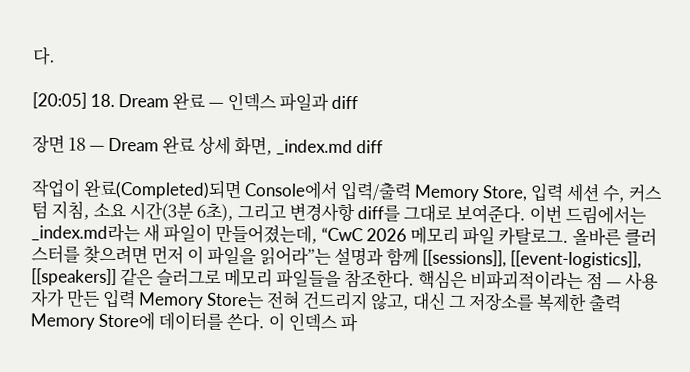다.

[20:05] 18. Dream 완료 — 인덱스 파일과 diff

장면 18 — Dream 완료 상세 화면, _index.md diff

작업이 완료(Completed)되면 Console에서 입력/출력 Memory Store, 입력 세션 수, 커스텀 지침, 소요 시간(3분 6초), 그리고 변경사항 diff를 그대로 보여준다. 이번 드림에서는 _index.md라는 새 파일이 만들어졌는데, “CwC 2026 메모리 파일 카탈로그. 올바른 클러스터를 찾으려면 먼저 이 파일을 읽어라”는 설명과 함께 [[sessions]], [[event-logistics]], [[speakers]] 같은 슬러그로 메모리 파일들을 참조한다. 핵심은 비파괴적이라는 점 — 사용자가 만든 입력 Memory Store는 전혀 건드리지 않고, 대신 그 저장소를 복제한 출력 Memory Store에 데이터를 쓴다. 이 인덱스 파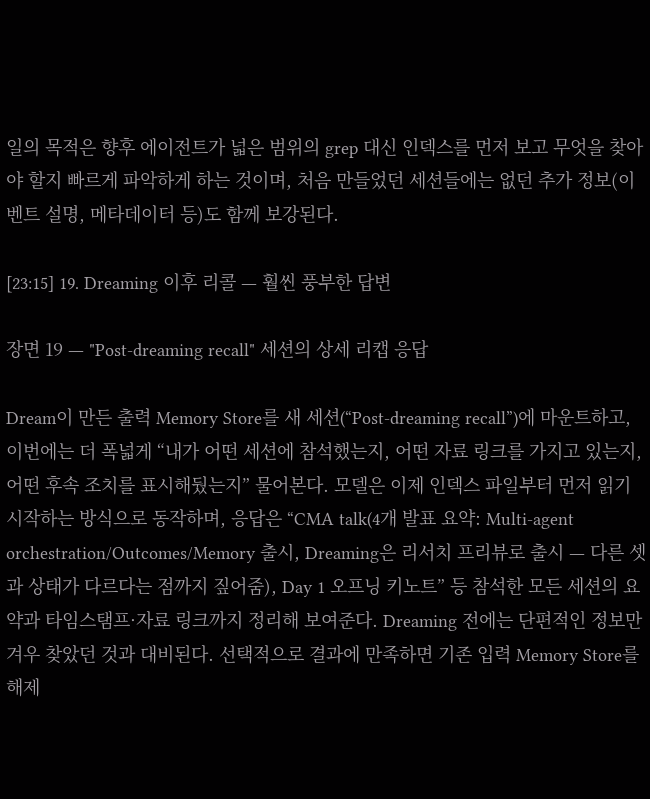일의 목적은 향후 에이전트가 넓은 범위의 grep 대신 인덱스를 먼저 보고 무엇을 찾아야 할지 빠르게 파악하게 하는 것이며, 처음 만들었던 세션들에는 없던 추가 정보(이벤트 설명, 메타데이터 등)도 함께 보강된다.

[23:15] 19. Dreaming 이후 리콜 — 훨씬 풍부한 답변

장면 19 — "Post-dreaming recall" 세션의 상세 리캡 응답

Dream이 만든 출력 Memory Store를 새 세션(“Post-dreaming recall”)에 마운트하고, 이번에는 더 폭넓게 “내가 어떤 세션에 참석했는지, 어떤 자료 링크를 가지고 있는지, 어떤 후속 조치를 표시해뒀는지” 물어본다. 모델은 이제 인덱스 파일부터 먼저 읽기 시작하는 방식으로 동작하며, 응답은 “CMA talk(4개 발표 요약: Multi-agent orchestration/Outcomes/Memory 출시, Dreaming은 리서치 프리뷰로 출시 — 다른 셋과 상태가 다르다는 점까지 짚어줌), Day 1 오프닝 키노트” 등 참석한 모든 세션의 요약과 타임스탬프·자료 링크까지 정리해 보여준다. Dreaming 전에는 단편적인 정보만 겨우 찾았던 것과 대비된다. 선택적으로 결과에 만족하면 기존 입력 Memory Store를 해제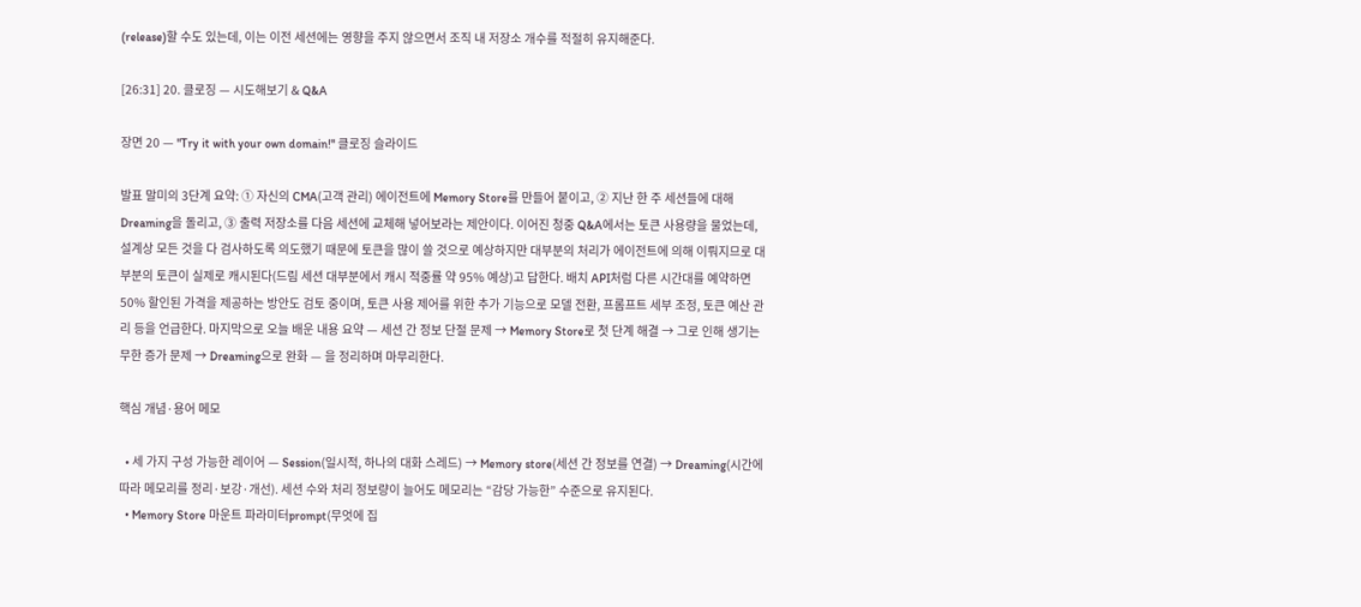(release)할 수도 있는데, 이는 이전 세션에는 영향을 주지 않으면서 조직 내 저장소 개수를 적절히 유지해준다.

[26:31] 20. 클로징 — 시도해보기 & Q&A

장면 20 — "Try it with your own domain!" 클로징 슬라이드

발표 말미의 3단계 요약: ① 자신의 CMA(고객 관리) 에이전트에 Memory Store를 만들어 붙이고, ② 지난 한 주 세션들에 대해 Dreaming을 돌리고, ③ 출력 저장소를 다음 세션에 교체해 넣어보라는 제안이다. 이어진 청중 Q&A에서는 토큰 사용량을 물었는데, 설계상 모든 것을 다 검사하도록 의도했기 때문에 토큰을 많이 쓸 것으로 예상하지만 대부분의 처리가 에이전트에 의해 이뤄지므로 대부분의 토큰이 실제로 캐시된다(드림 세션 대부분에서 캐시 적중률 약 95% 예상)고 답한다. 배치 API처럼 다른 시간대를 예약하면 50% 할인된 가격을 제공하는 방안도 검토 중이며, 토큰 사용 제어를 위한 추가 기능으로 모델 전환, 프롬프트 세부 조정, 토큰 예산 관리 등을 언급한다. 마지막으로 오늘 배운 내용 요약 — 세션 간 정보 단절 문제 → Memory Store로 첫 단계 해결 → 그로 인해 생기는 무한 증가 문제 → Dreaming으로 완화 — 을 정리하며 마무리한다.

핵심 개념·용어 메모

  • 세 가지 구성 가능한 레이어 — Session(일시적, 하나의 대화 스레드) → Memory store(세션 간 정보를 연결) → Dreaming(시간에 따라 메모리를 정리·보강·개선). 세션 수와 처리 정보량이 늘어도 메모리는 “감당 가능한” 수준으로 유지된다.
  • Memory Store 마운트 파라미터prompt(무엇에 집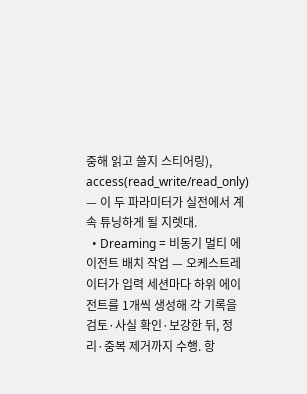중해 읽고 쓸지 스티어링), access(read_write/read_only) — 이 두 파라미터가 실전에서 계속 튜닝하게 될 지렛대.
  • Dreaming = 비동기 멀티 에이전트 배치 작업 — 오케스트레이터가 입력 세션마다 하위 에이전트를 1개씩 생성해 각 기록을 검토·사실 확인·보강한 뒤, 정리·중복 제거까지 수행. 항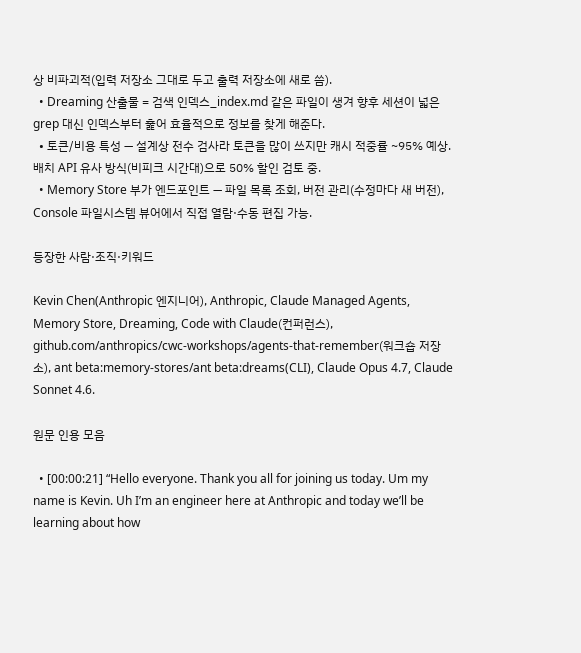상 비파괴적(입력 저장소 그대로 두고 출력 저장소에 새로 씀).
  • Dreaming 산출물 = 검색 인덱스_index.md 같은 파일이 생겨 향후 세션이 넓은 grep 대신 인덱스부터 훑어 효율적으로 정보를 찾게 해준다.
  • 토큰/비용 특성 — 설계상 전수 검사라 토큰을 많이 쓰지만 캐시 적중률 ~95% 예상. 배치 API 유사 방식(비피크 시간대)으로 50% 할인 검토 중.
  • Memory Store 부가 엔드포인트 — 파일 목록 조회, 버전 관리(수정마다 새 버전), Console 파일시스템 뷰어에서 직접 열람·수동 편집 가능.

등장한 사람·조직·키워드

Kevin Chen(Anthropic 엔지니어), Anthropic, Claude Managed Agents, Memory Store, Dreaming, Code with Claude(컨퍼런스), github.com/anthropics/cwc-workshops/agents-that-remember(워크숍 저장소), ant beta:memory-stores/ant beta:dreams(CLI), Claude Opus 4.7, Claude Sonnet 4.6.

원문 인용 모음

  • [00:00:21] “Hello everyone. Thank you all for joining us today. Um my name is Kevin. Uh I’m an engineer here at Anthropic and today we’ll be learning about how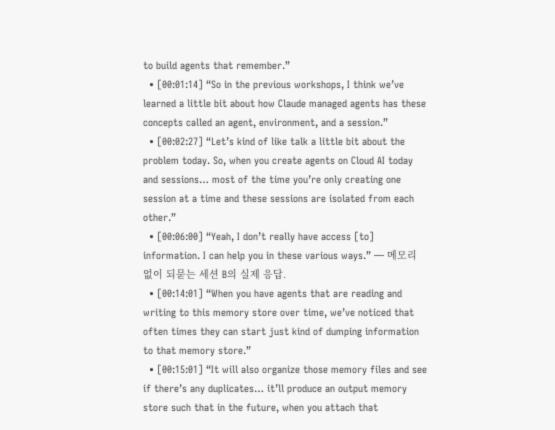to build agents that remember.”
  • [00:01:14] “So in the previous workshops, I think we’ve learned a little bit about how Claude managed agents has these concepts called an agent, environment, and a session.”
  • [00:02:27] “Let’s kind of like talk a little bit about the problem today. So, when you create agents on Cloud AI today and sessions… most of the time you’re only creating one session at a time and these sessions are isolated from each other.”
  • [00:06:00] “Yeah, I don’t really have access [to] information. I can help you in these various ways.” — 메모리 없이 되묻는 세션 B의 실제 응답.
  • [00:14:01] “When you have agents that are reading and writing to this memory store over time, we’ve noticed that often times they can start just kind of dumping information to that memory store.”
  • [00:15:01] “It will also organize those memory files and see if there’s any duplicates… it’ll produce an output memory store such that in the future, when you attach that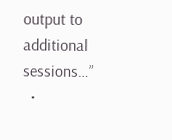output to additional sessions…”
  •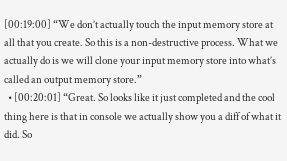[00:19:00] “We don’t actually touch the input memory store at all that you create. So this is a non-destructive process. What we actually do is we will clone your input memory store into what’s called an output memory store.”
  • [00:20:01] “Great. So looks like it just completed and the cool thing here is that in console we actually show you a diff of what it did. So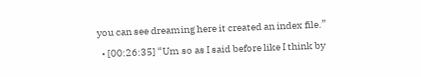you can see dreaming here it created an index file.”
  • [00:26:35] “Um so as I said before like I think by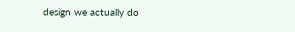design we actually do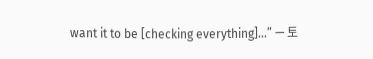want it to be [checking everything]…” — 토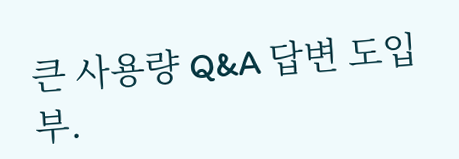큰 사용량 Q&A 답변 도입부.